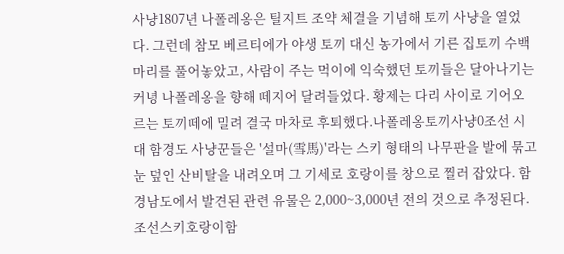사냥1807년 나폴레옹은 틸지트 조약 체결을 기념해 토끼 사냥을 열었다. 그런데 참모 베르티에가 야생 토끼 대신 농가에서 기른 집토끼 수백 마리를 풀어놓았고, 사람이 주는 먹이에 익숙했던 토끼들은 달아나기는커녕 나폴레옹을 향해 떼지어 달려들었다. 황제는 다리 사이로 기어오르는 토끼떼에 밀려 결국 마차로 후퇴했다.나폴레옹토끼사냥0조선 시대 함경도 사냥꾼들은 '설마(雪馬)'라는 스키 형태의 나무판을 발에 묶고 눈 덮인 산비탈을 내려오며 그 기세로 호랑이를 창으로 찔러 잡았다. 함경남도에서 발견된 관련 유물은 2,000~3,000년 전의 것으로 추정된다.조선스키호랑이함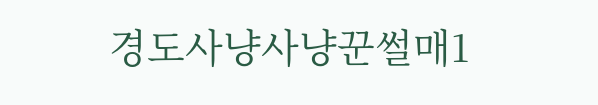경도사냥사냥꾼썰매1